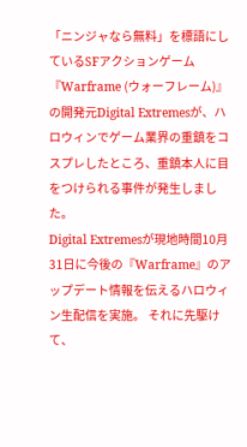「ニンジャなら無料」を標語にしているSFアクションゲーム『Warframe (ウォーフレーム)』の開発元Digital Extremesが、ハロウィンでゲーム業界の重鎮をコスプレしたところ、重鎮本人に目をつけられる事件が発生しました。
Digital Extremesが現地時間10月31日に今後の『Warframe』のアップデート情報を伝えるハロウィン生配信を実施。 それに先駆けて、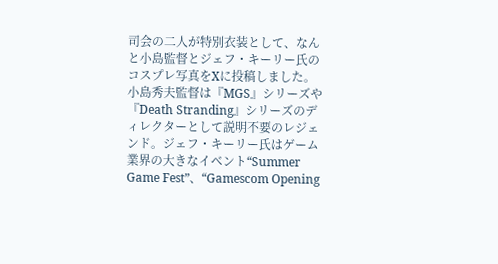司会の二人が特別衣装として、なんと小島監督とジェフ・キーリー氏のコスプレ写真をXに投稿しました。
小島秀夫監督は『MGS』シリーズや『Death Stranding』シリーズのディレクターとして説明不要のレジェンド。ジェフ・キーリー氏はゲーム業界の大きなイベント“Summer Game Fest”、“Gamescom Opening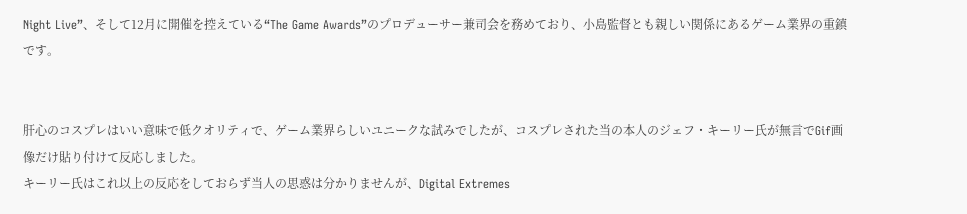Night Live”、そして12月に開催を控えている“The Game Awards”のプロデューサー兼司会を務めており、小島監督とも親しい関係にあるゲーム業界の重鎮です。


肝心のコスプレはいい意味で低クオリティで、ゲーム業界らしいユニークな試みでしたが、コスプレされた当の本人のジェフ・キーリー氏が無言でGif画像だけ貼り付けて反応しました。
キーリー氏はこれ以上の反応をしておらず当人の思惑は分かりませんが、Digital Extremes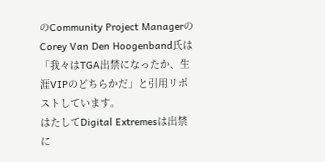のCommunity Project ManagerのCorey Van Den Hoogenband氏は「我々はTGA出禁になったか、生涯VIPのどちらかだ」と引用リポストしています。
はたしてDigital Extremesは出禁に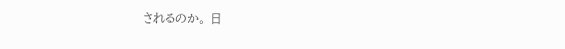されるのか。 日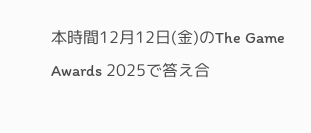本時間12月12日(金)のThe Game Awards 2025で答え合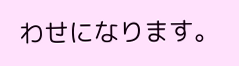わせになります。